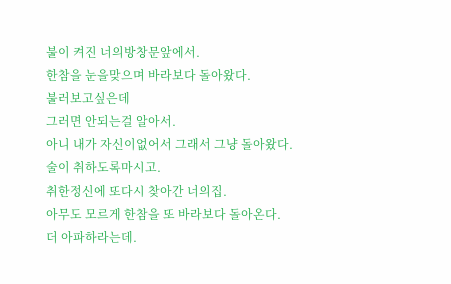불이 켜진 너의방창문앞에서.
한참을 눈을맞으며 바라보다 돌아왔다.
불러보고싶은데
그러면 안되는걸 알아서.
아니 내가 자신이없어서 그래서 그냥 돌아왔다.
술이 취하도록마시고.
취한정신에 또다시 찾아간 너의집.
아무도 모르게 한참을 또 바라보다 돌아온다.
더 아파하라는데.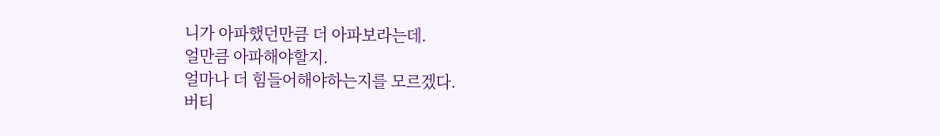니가 아파했던만큼 더 아파보라는데.
얼만큼 아파해야할지.
얼마나 더 힘들어해야하는지를 모르겠다.
버티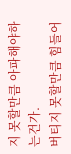지 못할만큼 아파해야하는건가.
버티지 못할만큼 힘들어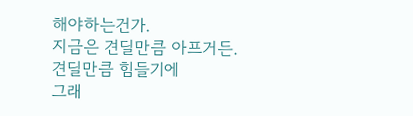해야하는건가.
지금은 견딜만큼 아프거든.
견딜만큼 힘들기에
그래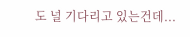도 널 기다리고 있는건데...